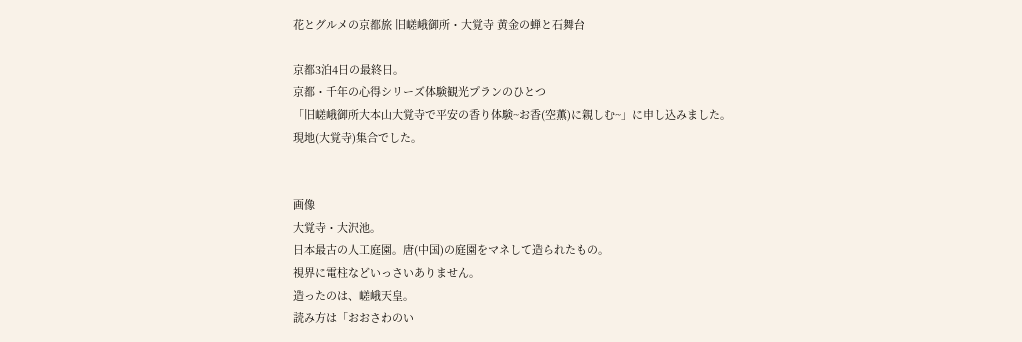花とグルメの京都旅 旧嵯峨御所・大覚寺 黄金の蝉と石舞台

京都3泊4日の最終日。
京都・千年の心得シリーズ体験観光プランのひとつ
「旧嵯峨御所大本山大覚寺で平安の香り体験~お香(空薫)に親しむ~」に申し込みました。
現地(大覚寺)集合でした。


画像
大覚寺・大沢池。
日本最古の人工庭園。唐(中国)の庭園をマネして造られたもの。
視界に電柱などいっさいありません。
造ったのは、嵯峨天皇。
読み方は「おおさわのい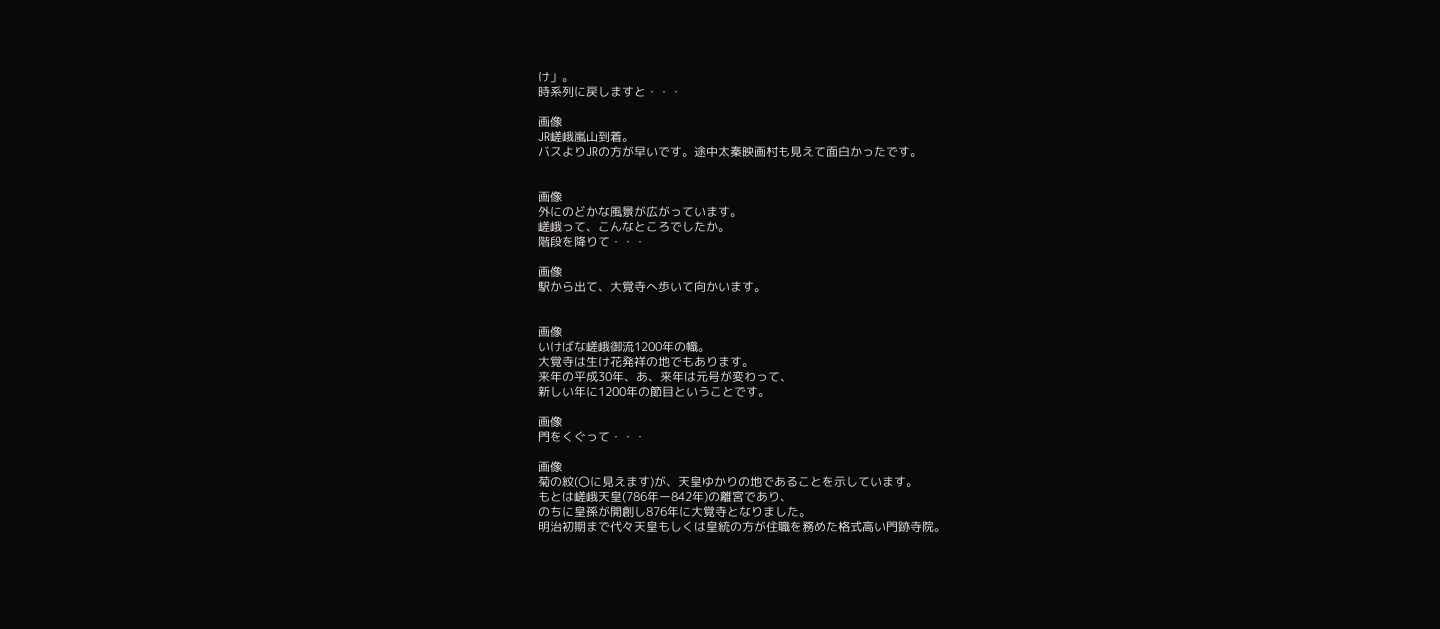け」。
時系列に戻しますと・・・

画像
JR嵯峨嵐山到着。
バスよりJRの方が早いです。途中太秦映画村も見えて面白かったです。


画像
外にのどかな風景が広がっています。
嵯峨って、こんなところでしたか。
階段を降りて・・・

画像
駅から出て、大覚寺へ歩いて向かいます。


画像
いけばな嵯峨御流1200年の幟。
大覚寺は生け花発祥の地でもあります。
来年の平成30年、あ、来年は元号が変わって、
新しい年に1200年の節目ということです。

画像
門をくぐって・・・

画像
菊の紋(〇に見えます)が、天皇ゆかりの地であることを示しています。
もとは嵯峨天皇(786年ー842年)の離宮であり、
のちに皇孫が開創し876年に大覚寺となりました。
明治初期まで代々天皇もしくは皇統の方が住職を務めた格式高い門跡寺院。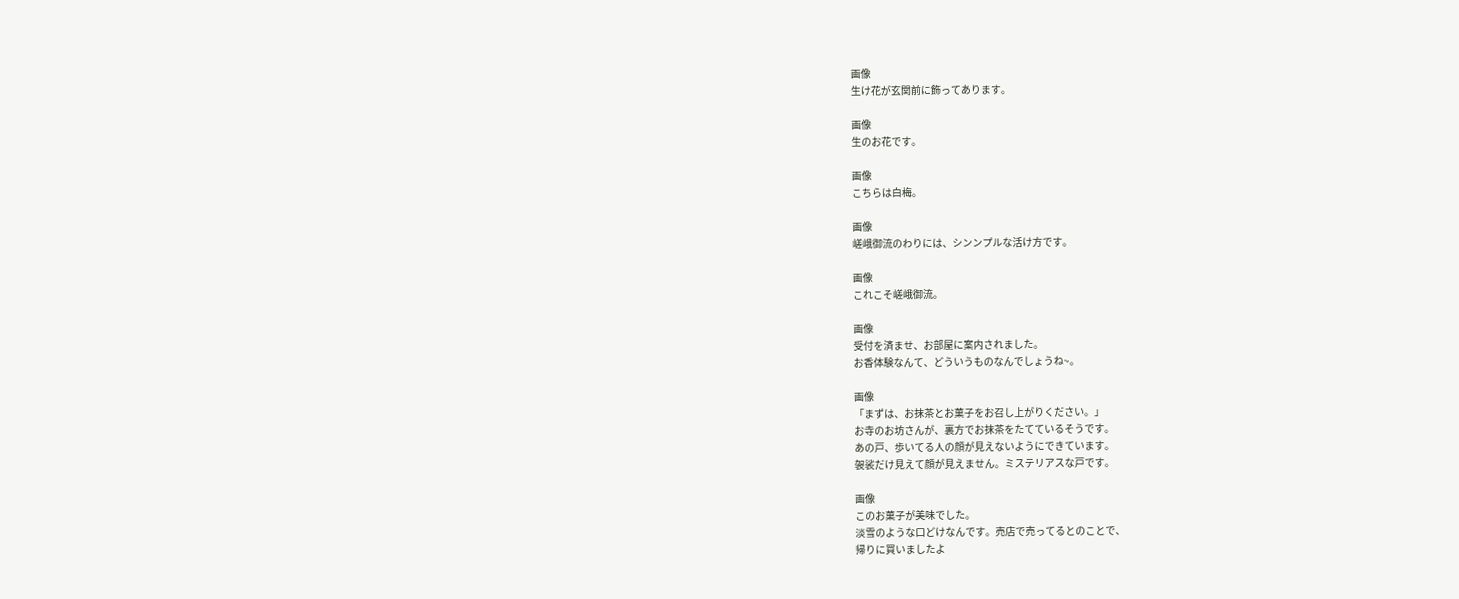画像
生け花が玄関前に飾ってあります。

画像
生のお花です。

画像
こちらは白梅。

画像
嵯峨御流のわりには、シンンプルな活け方です。

画像
これこそ嵯峨御流。

画像
受付を済ませ、お部屋に案内されました。
お香体験なんて、どういうものなんでしょうね~。

画像
「まずは、お抹茶とお菓子をお召し上がりください。」
お寺のお坊さんが、裏方でお抹茶をたてているそうです。
あの戸、歩いてる人の顔が見えないようにできています。
袈裟だけ見えて顔が見えません。ミステリアスな戸です。

画像
このお菓子が美味でした。
淡雪のような口どけなんです。売店で売ってるとのことで、
帰りに買いましたよ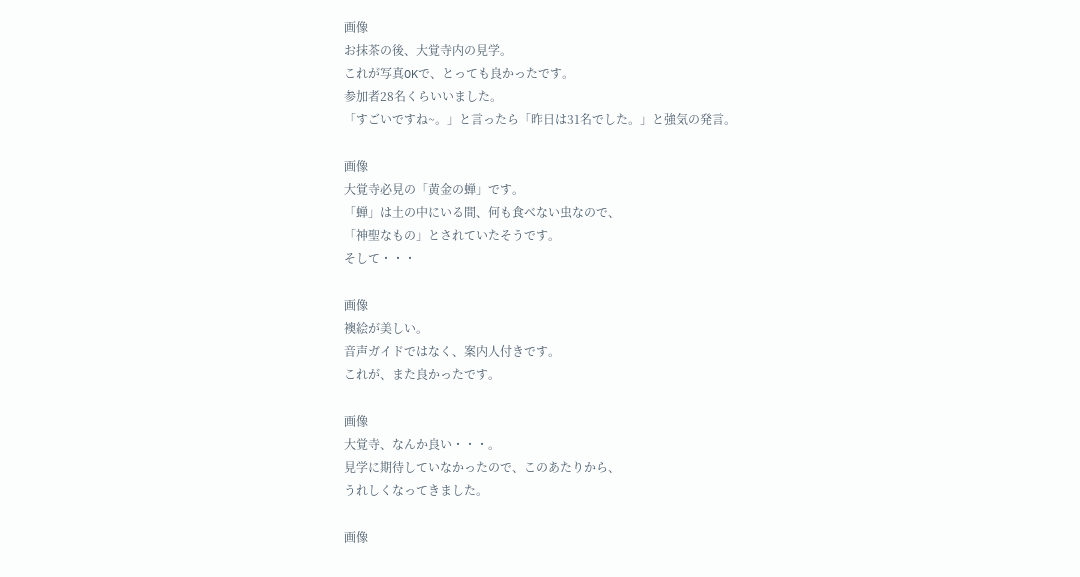画像
お抹茶の後、大覚寺内の見学。
これが写真OKで、とっても良かったです。
参加者28名くらいいました。
「すごいですね~。」と言ったら「昨日は31名でした。」と強気の発言。

画像
大覚寺必見の「黄金の蝉」です。
「蝉」は土の中にいる間、何も食べない虫なので、
「神聖なもの」とされていたそうです。
そして・・・

画像
襖絵が美しい。
音声ガイドではなく、案内人付きです。
これが、また良かったです。

画像
大覚寺、なんか良い・・・。
見学に期待していなかったので、このあたりから、
うれしくなってきました。

画像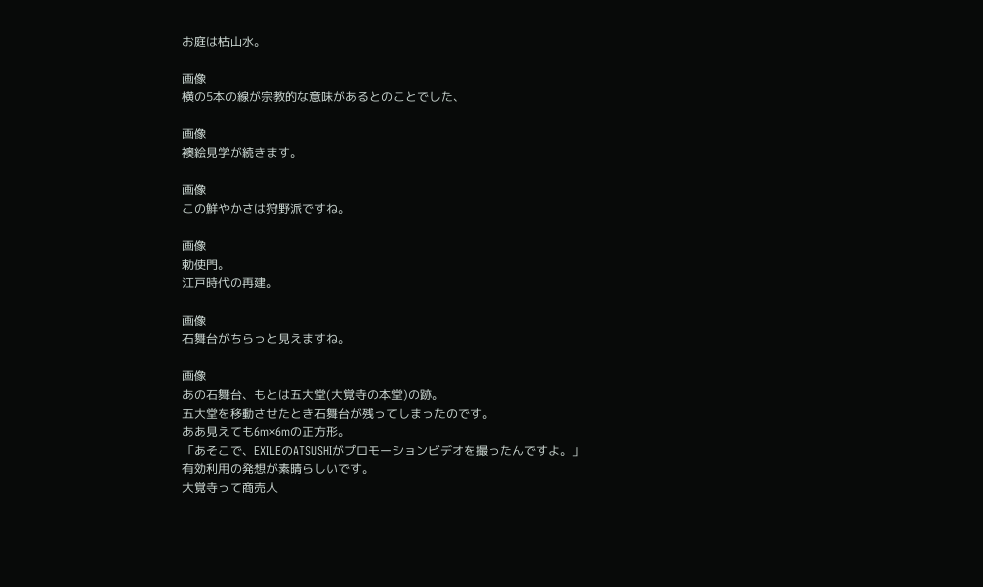お庭は枯山水。

画像
横の5本の線が宗教的な意味があるとのことでした、

画像
襖絵見学が続きます。

画像
この鮮やかさは狩野派ですね。

画像
勅使門。
江戸時代の再建。

画像
石舞台がちらっと見えますね。

画像
あの石舞台、もとは五大堂(大覚寺の本堂)の跡。
五大堂を移動させたとき石舞台が残ってしまったのです。
ああ見えても6m×6mの正方形。
「あそこで、EXILEのATSUSHIがプロモーションビデオを撮ったんですよ。」
有効利用の発想が素晴らしいです。
大覚寺って商売人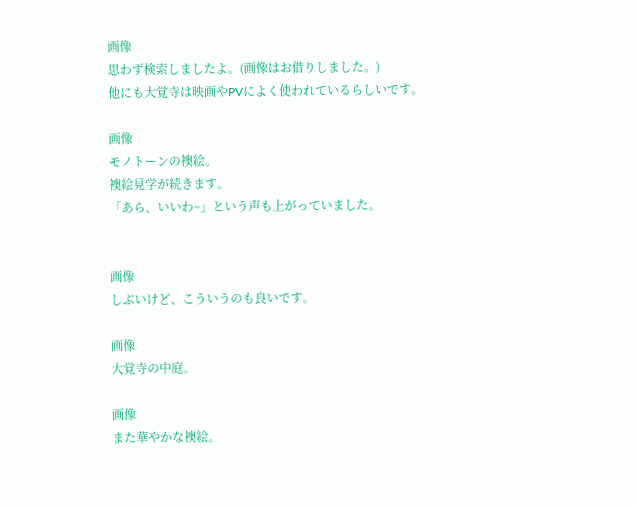画像
思わず検索しましたよ。(画像はお借りしました。)
他にも大覚寺は映画やPVによく使われているらしいです。

画像
モノトーンの襖絵。
襖絵見学が続きます。
「あら、いいわ~」という声も上がっていました。


画像
しぶいけど、こういうのも良いです。

画像
大覚寺の中庭。

画像
また華やかな襖絵。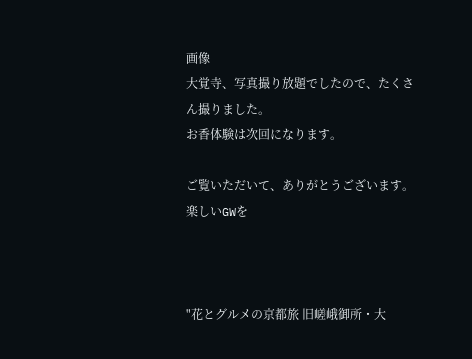画像
大覚寺、写真撮り放題でしたので、たくさん撮りました。
お香体験は次回になります。

ご覧いただいて、ありがとうございます。
楽しいGWを



"花とグルメの京都旅 旧嵯峨御所・大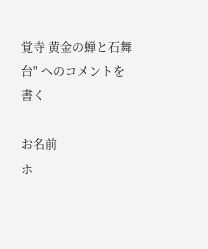覚寺 黄金の蝉と石舞台" へのコメントを書く

お名前
ホ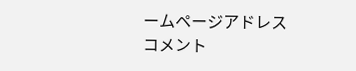ームページアドレス
コメント